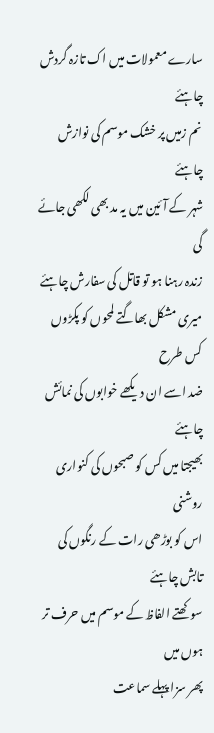سارے معمولات میں اک تازہ گردش چاہئے
نم زمیں پر خشک موسم کی نوازش چاہئے
شہر کے آئین میں یہ مد بھی لکھی جائے گی
زندہ رہنا ہو تو قاتل کی سفارش چاہئے
میری مشکل بھاگتے لمحوں کو پکڑوں کس طرح
ضد اسے ان دیکھے خوابوں کی نمائش چاہئے
بھیجتا میں کس کو صبحوں کی کنواری روشنی
اس کو بوڑھی رات کے رنگوں کی تابش چاہئے
سوکھتے الفاظ کے موسم میں حرف تر ہوں میں
پھر سزا پہلے سماعت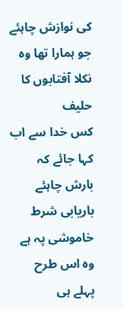کی نوازش چاہئے
جو ہمارا تھا وہ نکلا آفتابوں کا حلیف
کس خدا سے اب کہا جائے کہ بارش چاہئے
باریابی شرط خاموشی پہ ہے وہ اس طرح
پہلے ہی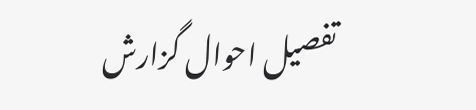تفصیل احوال گزارش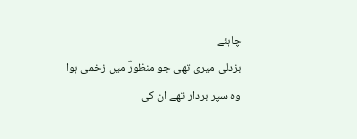چاہئے
بزدلی میری تھی جو منظورؔ میں زخمی ہوا
وہ سپر بردار تھے ان کی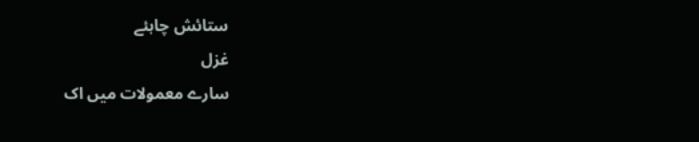ستائش چاہئے
غزل
سارے معمولات میں اک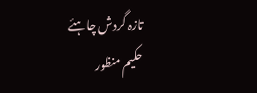تازہ گردش چاہئے
حکیم منظور